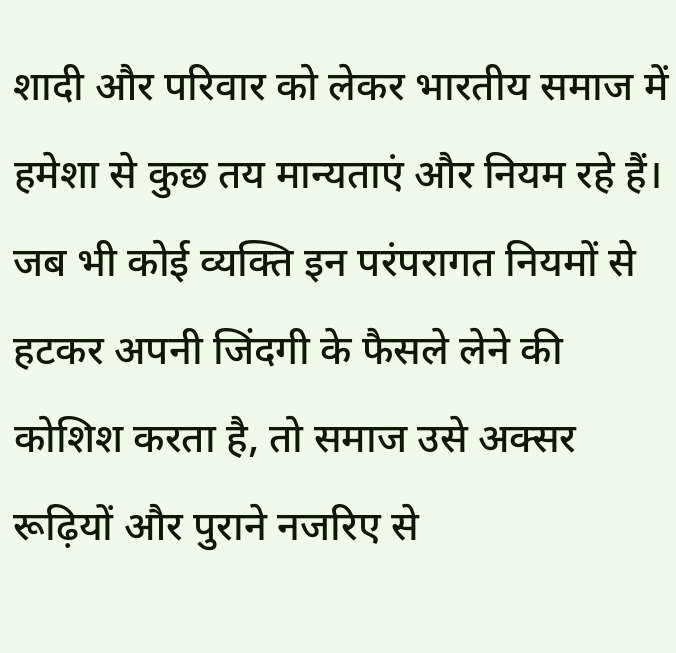शादी और परिवार को लेकर भारतीय समाज में हमेशा से कुछ तय मान्यताएं और नियम रहे हैं। जब भी कोई व्यक्ति इन परंपरागत नियमों से हटकर अपनी जिंदगी के फैसले लेने की कोशिश करता है, तो समाज उसे अक्सर रूढ़ियों और पुराने नजरिए से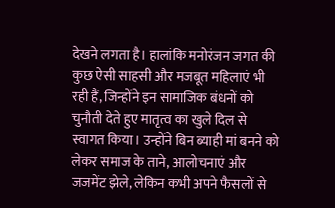देखने लगता है। हालांकि मनोरंजन जगत की कुछ ऐसी साहसी और मजबूत महिलाएं भी रही हैं, जिन्होंने इन सामाजिक बंधनों को चुनौती देते हुए मातृत्व का खुले दिल से स्वागत किया। उन्होंने बिन ब्याही मां बनने को लेकर समाज के ताने, आलोचनाएं और जजमेंट झेले, लेकिन कभी अपने फैसलों से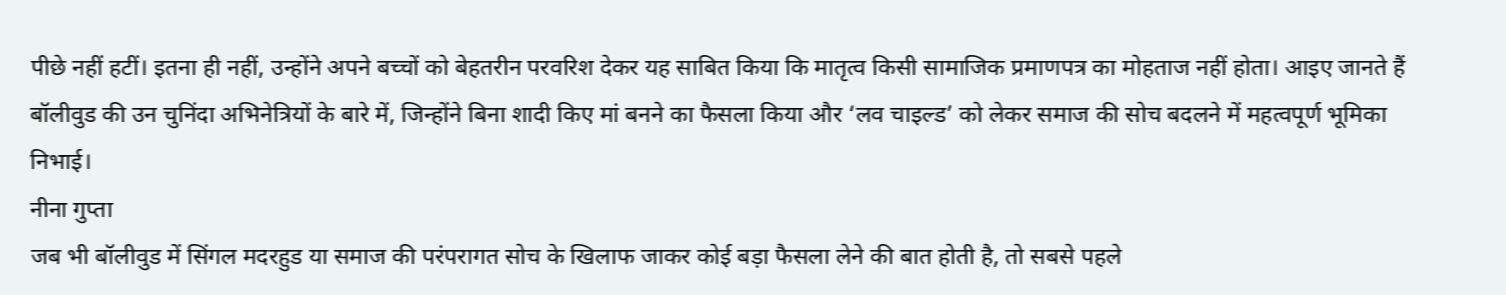पीछे नहीं हटीं। इतना ही नहीं, उन्होंने अपने बच्चों को बेहतरीन परवरिश देकर यह साबित किया कि मातृत्व किसी सामाजिक प्रमाणपत्र का मोहताज नहीं होता। आइए जानते हैं बॉलीवुड की उन चुनिंदा अभिनेत्रियों के बारे में, जिन्होंने बिना शादी किए मां बनने का फैसला किया और ‘लव चाइल्ड’ को लेकर समाज की सोच बदलने में महत्वपूर्ण भूमिका निभाई।
नीना गुप्ता
जब भी बॉलीवुड में सिंगल मदरहुड या समाज की परंपरागत सोच के खिलाफ जाकर कोई बड़ा फैसला लेने की बात होती है, तो सबसे पहले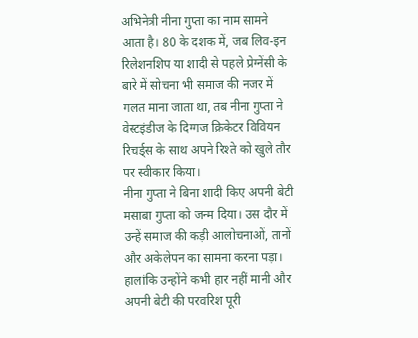अभिनेत्री नीना गुप्ता का नाम सामने आता है। 80 के दशक में, जब लिव-इन रिलेशनशिप या शादी से पहले प्रेग्नेंसी के बारे में सोचना भी समाज की नजर में गलत माना जाता था, तब नीना गुप्ता ने वेस्टइंडीज के दिग्गज क्रिकेटर विवियन रिचर्ड्स के साथ अपने रिश्ते को खुले तौर पर स्वीकार किया।
नीना गुप्ता ने बिना शादी किए अपनी बेटी मसाबा गुप्ता को जन्म दिया। उस दौर में उन्हें समाज की कड़ी आलोचनाओं, तानों और अकेलेपन का सामना करना पड़ा। हालांकि उन्होंने कभी हार नहीं मानी और अपनी बेटी की परवरिश पूरी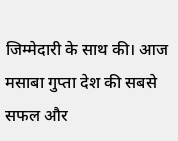जिम्मेदारी के साथ की। आज मसाबा गुप्ता देश की सबसे सफल और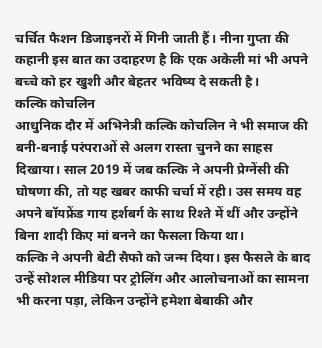चर्चित फैशन डिजाइनरों में गिनी जाती हैं। नीना गुप्ता की कहानी इस बात का उदाहरण है कि एक अकेली मां भी अपने बच्चे को हर खुशी और बेहतर भविष्य दे सकती है।
कल्कि कोचलिन
आधुनिक दौर में अभिनेत्री कल्कि कोचलिन ने भी समाज की बनी-बनाई परंपराओं से अलग रास्ता चुनने का साहस दिखाया। साल 2019 में जब कल्कि ने अपनी प्रेग्नेंसी की घोषणा की, तो यह खबर काफी चर्चा में रही। उस समय वह अपने बॉयफ्रेंड गाय हर्शबर्ग के साथ रिश्ते में थीं और उन्होंने बिना शादी किए मां बनने का फैसला किया था।
कल्कि ने अपनी बेटी सैफो को जन्म दिया। इस फैसले के बाद उन्हें सोशल मीडिया पर ट्रोलिंग और आलोचनाओं का सामना भी करना पड़ा, लेकिन उन्होंने हमेशा बेबाकी और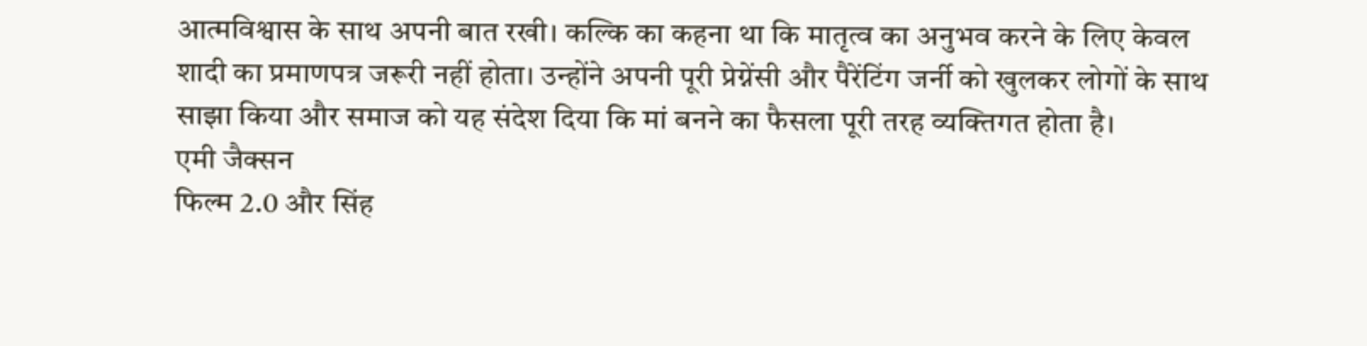आत्मविश्वास के साथ अपनी बात रखी। कल्कि का कहना था कि मातृत्व का अनुभव करने के लिए केवल शादी का प्रमाणपत्र जरूरी नहीं होता। उन्होंने अपनी पूरी प्रेग्नेंसी और पैरेंटिंग जर्नी को खुलकर लोगों के साथ साझा किया और समाज को यह संदेश दिया कि मां बनने का फैसला पूरी तरह व्यक्तिगत होता है।
एमी जैक्सन
फिल्म 2.0 और सिंह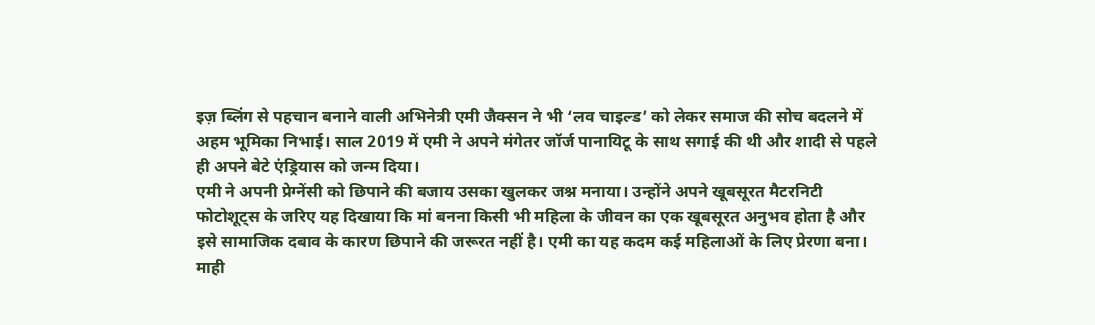इज़ ब्लिंग से पहचान बनाने वाली अभिनेत्री एमी जैक्सन ने भी ‘लव चाइल्ड’ को लेकर समाज की सोच बदलने में अहम भूमिका निभाई। साल 2019 में एमी ने अपने मंगेतर जॉर्ज पानायिटू के साथ सगाई की थी और शादी से पहले ही अपने बेटे एंड्रियास को जन्म दिया।
एमी ने अपनी प्रेग्नेंसी को छिपाने की बजाय उसका खुलकर जश्न मनाया। उन्होंने अपने खूबसूरत मैटरनिटी फोटोशूट्स के जरिए यह दिखाया कि मां बनना किसी भी महिला के जीवन का एक खूबसूरत अनुभव होता है और इसे सामाजिक दबाव के कारण छिपाने की जरूरत नहीं है। एमी का यह कदम कई महिलाओं के लिए प्रेरणा बना।
माही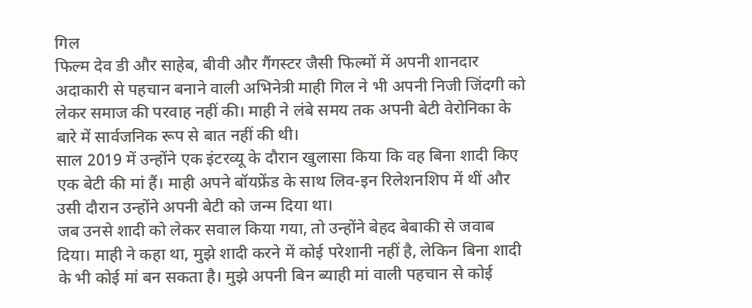गिल
फिल्म देव डी और साहेब, बीवी और गैंगस्टर जैसी फिल्मों में अपनी शानदार अदाकारी से पहचान बनाने वाली अभिनेत्री माही गिल ने भी अपनी निजी जिंदगी को लेकर समाज की परवाह नहीं की। माही ने लंबे समय तक अपनी बेटी वेरोनिका के बारे में सार्वजनिक रूप से बात नहीं की थी।
साल 2019 में उन्होंने एक इंटरव्यू के दौरान खुलासा किया कि वह बिना शादी किए एक बेटी की मां हैं। माही अपने बॉयफ्रेंड के साथ लिव-इन रिलेशनशिप में थीं और उसी दौरान उन्होंने अपनी बेटी को जन्म दिया था।
जब उनसे शादी को लेकर सवाल किया गया, तो उन्होंने बेहद बेबाकी से जवाब दिया। माही ने कहा था, मुझे शादी करने में कोई परेशानी नहीं है, लेकिन बिना शादी के भी कोई मां बन सकता है। मुझे अपनी बिन ब्याही मां वाली पहचान से कोई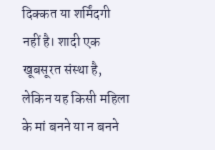दिक्कत या शर्मिंदगी नहीं है। शादी एक खूबसूरत संस्था है, लेकिन यह किसी महिला के मां बनने या न बनने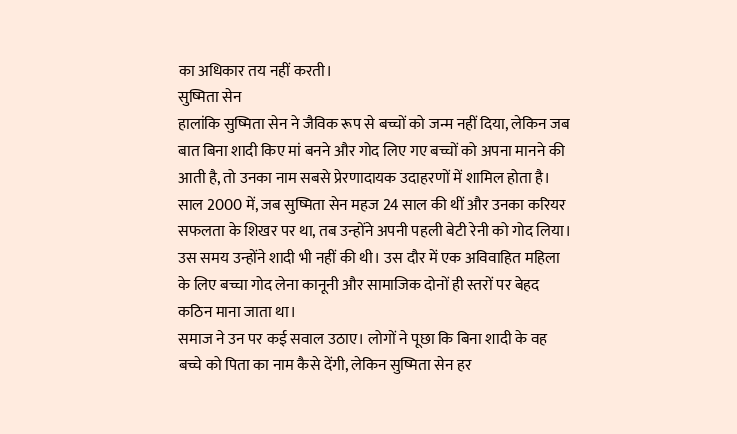का अधिकार तय नहीं करती।
सुष्मिता सेन
हालांकि सुष्मिता सेन ने जैविक रूप से बच्चों को जन्म नहीं दिया, लेकिन जब बात बिना शादी किए मां बनने और गोद लिए गए बच्चों को अपना मानने की आती है, तो उनका नाम सबसे प्रेरणादायक उदाहरणों में शामिल होता है।
साल 2000 में, जब सुष्मिता सेन महज 24 साल की थीं और उनका करियर सफलता के शिखर पर था, तब उन्होंने अपनी पहली बेटी रेनी को गोद लिया। उस समय उन्होंने शादी भी नहीं की थी। उस दौर में एक अविवाहित महिला के लिए बच्चा गोद लेना कानूनी और सामाजिक दोनों ही स्तरों पर बेहद कठिन माना जाता था।
समाज ने उन पर कई सवाल उठाए। लोगों ने पूछा कि बिना शादी के वह बच्चे को पिता का नाम कैसे देंगी, लेकिन सुष्मिता सेन हर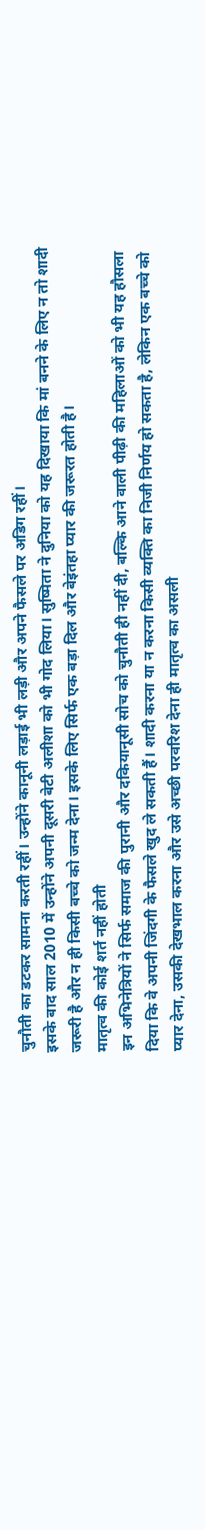चुनौती का डटकर सामना करती रहीं। उन्होंने कानूनी लड़ाई भी लड़ी और अपने फैसले पर अडिग रहीं।
इसके बाद साल 2010 में उन्होंने अपनी दूसरी बेटी अलीशा को भी गोद लिया। सुष्मिता ने दुनिया को यह दिखाया कि मां बनने के लिए न तो शादी जरूरी है और न ही किसी बच्चे को जन्म देना। इसके लिए सिर्फ एक बड़ा दिल और बेइंतहा प्यार की जरूरत होती है।
मातृत्व की कोई शर्त नहीं होती
इन अभिनेत्रियों ने सिर्फ समाज की पुरानी और दकियानूसी सोच को चुनौती ही नहीं दी, बल्कि आने वाली पीढ़ी की महिलाओं को भी यह हौसला दिया कि वे अपनी जिंदगी के फैसले खुद ले सकती हैं। शादी करना या न करना किसी व्यक्ति का निजी निर्णय हो सकता है, लेकिन एक बच्चे को प्यार देना, उसकी देखभाल करना और उसे अच्छी परवरिश देना ही मातृत्व का असली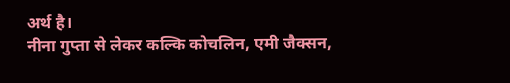अर्थ है।
नीना गुप्ता से लेकर कल्कि कोचलिन, एमी जैक्सन,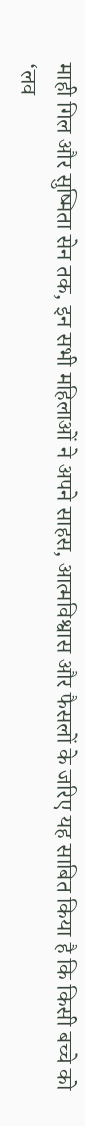माही गिल और सुष्मिता सेन तक, इन सभी महिलाओं ने अपने साहस, आत्मविश्वास और फैसलों के जरिए यह साबित किया है कि किसी बच्चे को ‘लव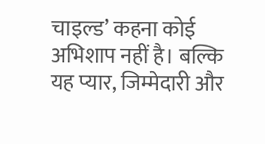चाइल्ड’ कहना कोई अभिशाप नहीं है। बल्कि यह प्यार, जिम्मेदारी और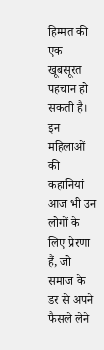हिम्मत की एक खूबसूरत पहचान हो सकती है। इन महिलाओं की कहानियां आज भी उन लोगों के लिए प्रेरणा हैं, जो समाज के डर से अपने फैसले लेने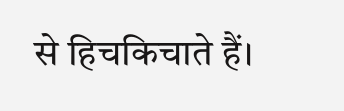से हिचकिचाते हैं।